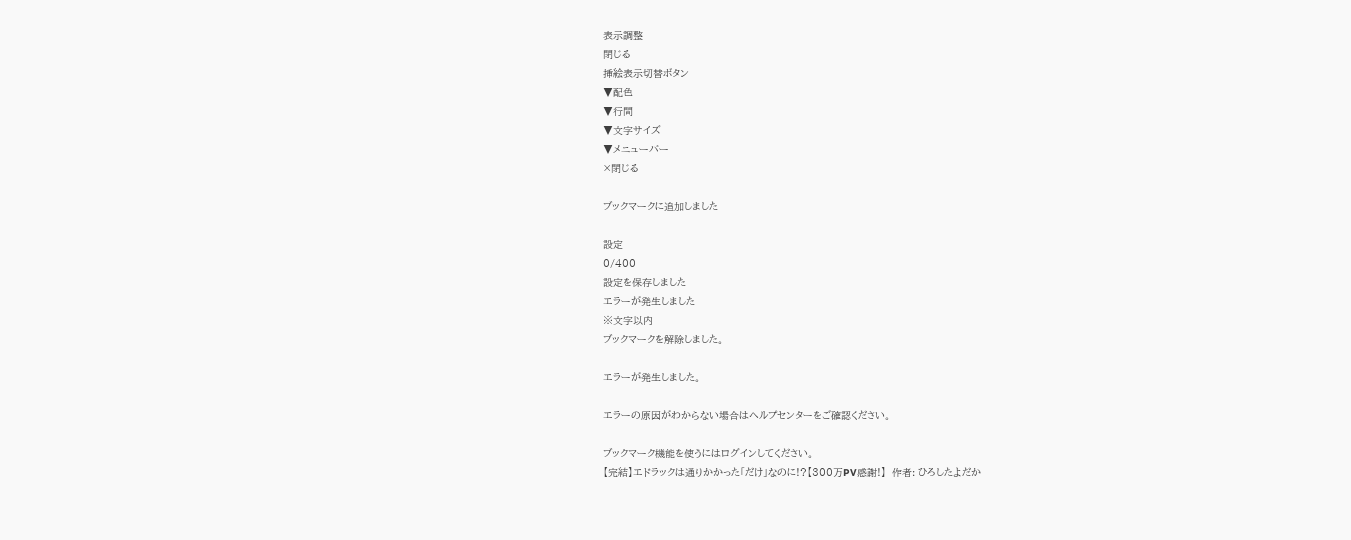表示調整
閉じる
挿絵表示切替ボタン
▼配色
▼行間
▼文字サイズ
▼メニューバー
×閉じる

ブックマークに追加しました

設定
0/400
設定を保存しました
エラーが発生しました
※文字以内
ブックマークを解除しました。

エラーが発生しました。

エラーの原因がわからない場合はヘルプセンターをご確認ください。

ブックマーク機能を使うにはログインしてください。
【完結】エドラックは通りかかった「だけ」なのに!?【300万PV感謝!】  作者: ひろしたよだか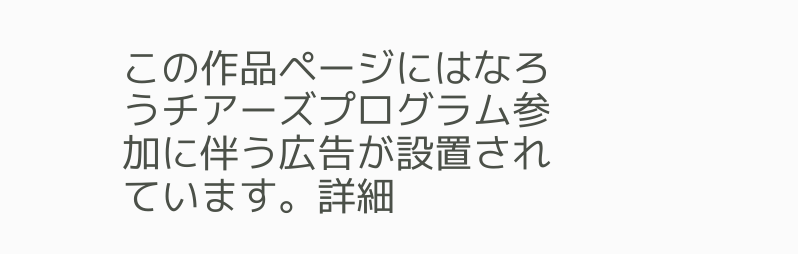この作品ページにはなろうチアーズプログラム参加に伴う広告が設置されています。詳細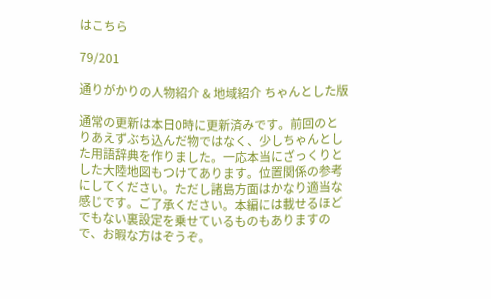はこちら

79/201

通りがかりの人物紹介 & 地域紹介 ちゃんとした版

通常の更新は本日0時に更新済みです。前回のとりあえずぶち込んだ物ではなく、少しちゃんとした用語辞典を作りました。一応本当にざっくりとした大陸地図もつけてあります。位置関係の参考にしてください。ただし諸島方面はかなり適当な感じです。ご了承ください。本編には載せるほどでもない裏設定を乗せているものもありますので、お暇な方はぞうぞ。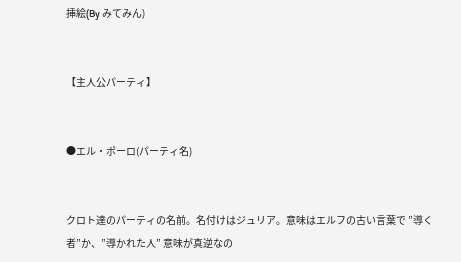挿絵(By みてみん)


【主人公パーティ】


●エル・ポーロ(パーティ名)


クロト達のパーティの名前。名付けはジュリア。意味はエルフの古い言葉で ”導く者”か、”導かれた人” 意味が真逆なの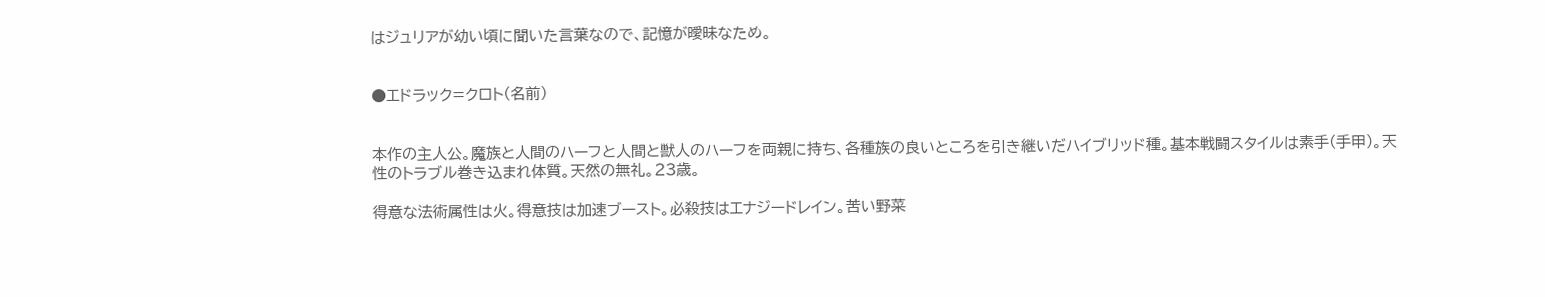はジュリアが幼い頃に聞いた言葉なので、記憶が曖昧なため。


●エドラック=クロト(名前)


本作の主人公。魔族と人間のハーフと人間と獣人のハーフを両親に持ち、各種族の良いところを引き継いだハイブリッド種。基本戦闘スタイルは素手(手甲)。天性のトラブル巻き込まれ体質。天然の無礼。23歳。

得意な法術属性は火。得意技は加速ブースト。必殺技はエナジードレイン。苦い野菜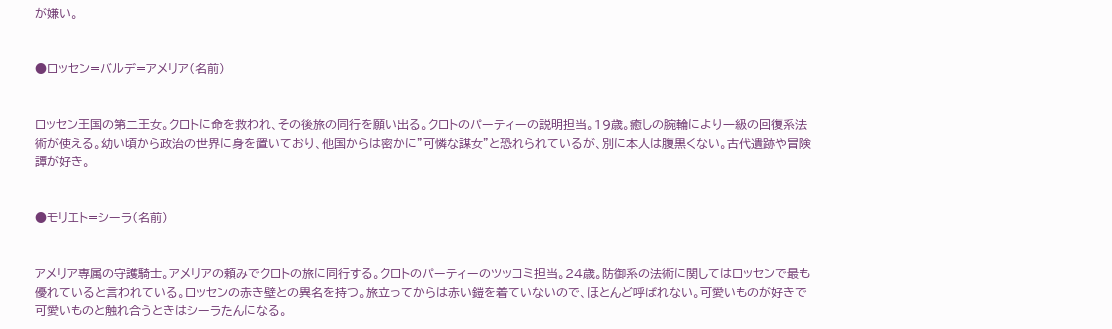が嫌い。


●ロッセン=バルデ=アメリア(名前)


ロッセン王国の第二王女。クロトに命を救われ、その後旅の同行を願い出る。クロトのパーティーの説明担当。19歳。癒しの腕輪により一級の回復系法術が使える。幼い頃から政治の世界に身を置いており、他国からは密かに”可憐な謀女”と恐れられているが、別に本人は腹黒くない。古代遺跡や冒険譚が好き。


●モリエト=シーラ(名前)


アメリア専属の守護騎士。アメリアの頼みでクロトの旅に同行する。クロトのパーティーのツッコミ担当。24歳。防御系の法術に関してはロッセンで最も優れていると言われている。ロッセンの赤き壁との異名を持つ。旅立ってからは赤い鎧を着ていないので、ほとんど呼ばれない。可愛いものが好きで可愛いものと触れ合うときはシーラたんになる。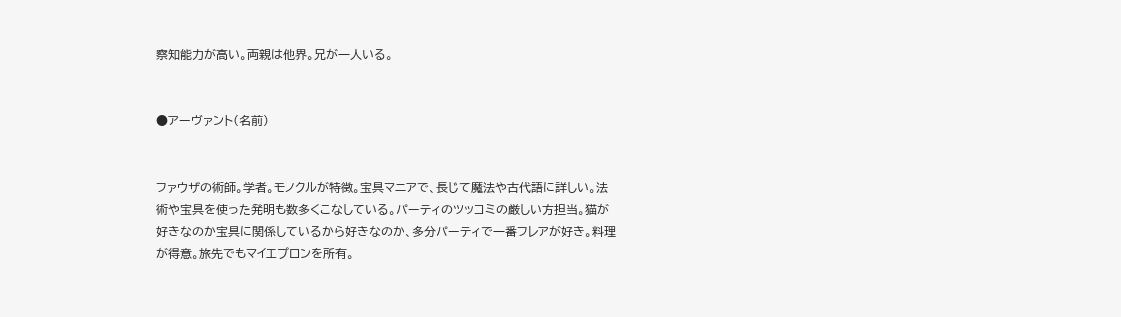察知能力が高い。両親は他界。兄が一人いる。


●アーヴァント(名前)


ファウザの術師。学者。モノクルが特徴。宝具マニアで、長じて魔法や古代語に詳しい。法術や宝具を使った発明も数多くこなしている。パーティのツッコミの厳しい方担当。猫が好きなのか宝具に関係しているから好きなのか、多分パーティで一番フレアが好き。料理が得意。旅先でもマイエプロンを所有。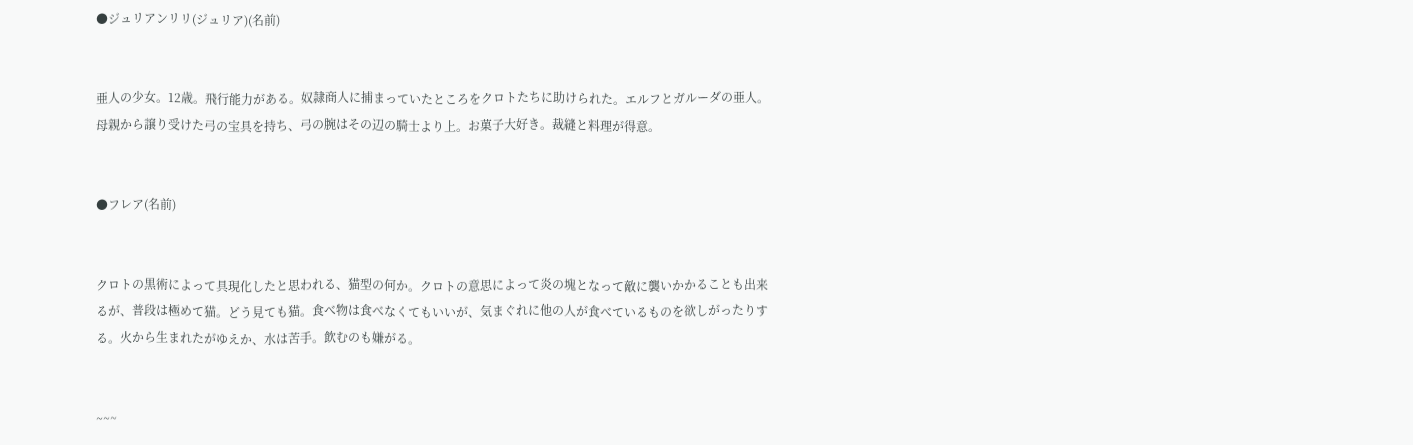●ジュリアンリリ(ジュリア)(名前)


亜人の少女。12歳。飛行能力がある。奴隷商人に捕まっていたところをクロトたちに助けられた。エルフとガルーダの亜人。母親から譲り受けた弓の宝具を持ち、弓の腕はその辺の騎士より上。お菓子大好き。裁縫と料理が得意。


●フレア(名前)


クロトの黒術によって具現化したと思われる、猫型の何か。クロトの意思によって炎の塊となって敵に襲いかかることも出来るが、普段は極めて猫。どう見ても猫。食べ物は食べなくてもいいが、気まぐれに他の人が食べているものを欲しがったりする。火から生まれたがゆえか、水は苦手。飲むのも嫌がる。


~~~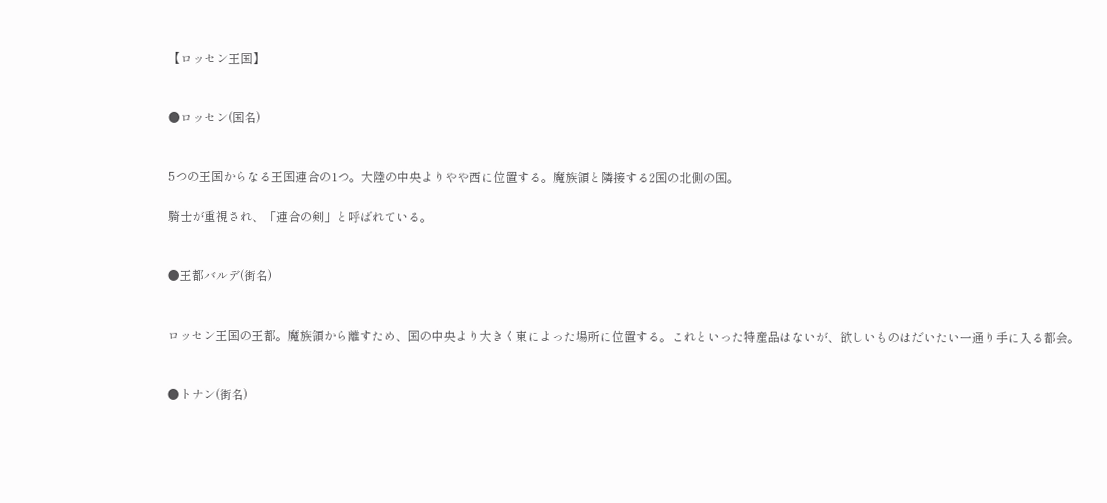【ロッセン王国】


●ロッセン(国名)


5つの王国からなる王国連合の1つ。大陸の中央よりやや西に位置する。魔族領と隣接する2国の北側の国。

騎士が重視され、「連合の剣」と呼ばれている。


●王都バルデ(街名)


ロッセン王国の王都。魔族領から離すため、国の中央より大きく東によった場所に位置する。これといった特産品はないが、欲しいものはだいたい一通り手に入る都会。


●トナン(街名)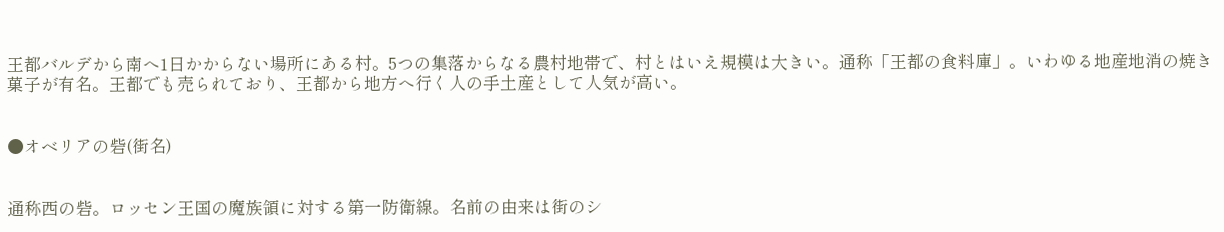王都バルデから南へ1日かからない場所にある村。5つの集落からなる農村地帯で、村とはいえ規模は大きい。通称「王都の食料庫」。いわゆる地産地消の焼き菓子が有名。王都でも売られており、王都から地方へ行く人の手土産として人気が高い。


●オベリアの砦(街名)


通称西の砦。ロッセン王国の魔族領に対する第一防衛線。名前の由来は街のシ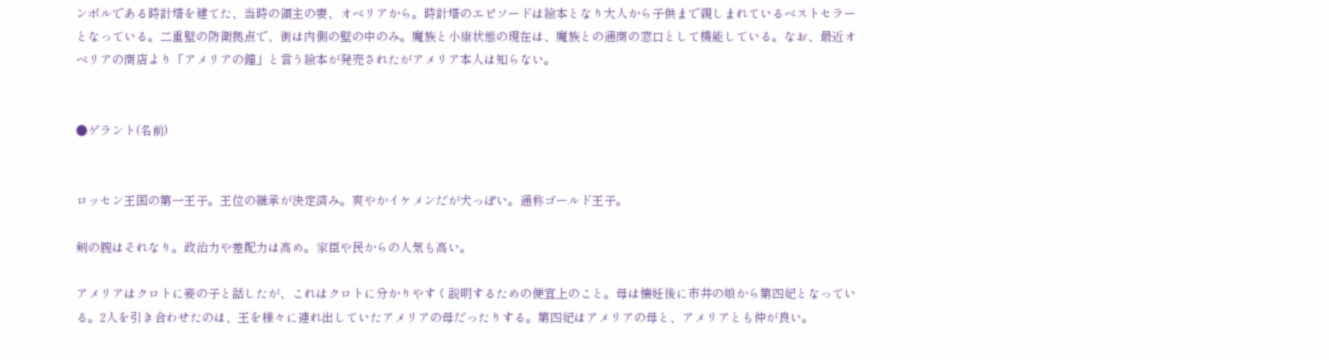ンボルである時計塔を建てた、当時の領主の妻、オベリアから。時計塔のエピソードは絵本となり大人から子供まで親しまれているベストセラーとなっている。二重壁の防衛拠点で、街は内側の壁の中のみ。魔族と小康状態の現在は、魔族との通商の窓口として機能している。なお、最近オベリアの商店より「アメリアの鐘」と言う絵本が発売されたがアメリア本人は知らない。


●ゲラント(名前)


ロッセン王国の第一王子。王位の継承が決定済み。爽やかイケメンだが犬っぽい。通称ゴールド王子。

剣の腕はそれなり。政治力や差配力は高め。家臣や民からの人気も高い。

アメリアはクロトに妾の子と話したが、これはクロトに分かりやすく説明するための便宜上のこと。母は懐妊後に市井の娘から第四妃となっている。2人を引き合わせたのは、王を様々に連れ出していたアメリアの母だったりする。第四妃はアメリアの母と、アメリアとも仲が良い。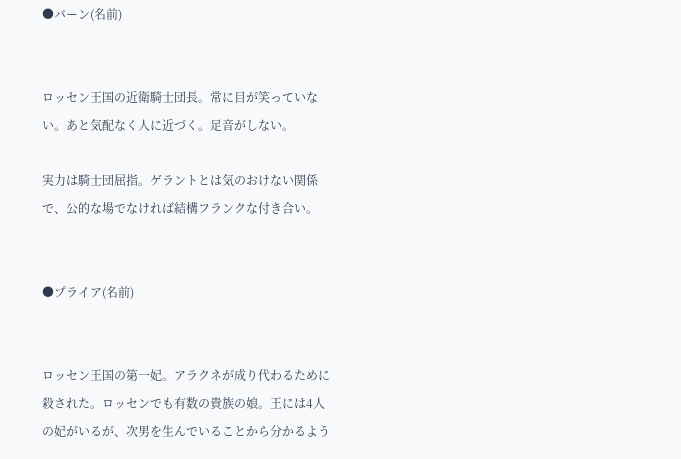●バーン(名前)


ロッセン王国の近衛騎士団長。常に目が笑っていない。あと気配なく人に近づく。足音がしない。

実力は騎士団屈指。ゲラントとは気のおけない関係で、公的な場でなければ結構フランクな付き合い。


●プライア(名前)


ロッセン王国の第一妃。アラクネが成り代わるために殺された。ロッセンでも有数の貴族の娘。王には4人の妃がいるが、次男を生んでいることから分かるよう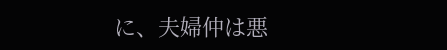に、夫婦仲は悪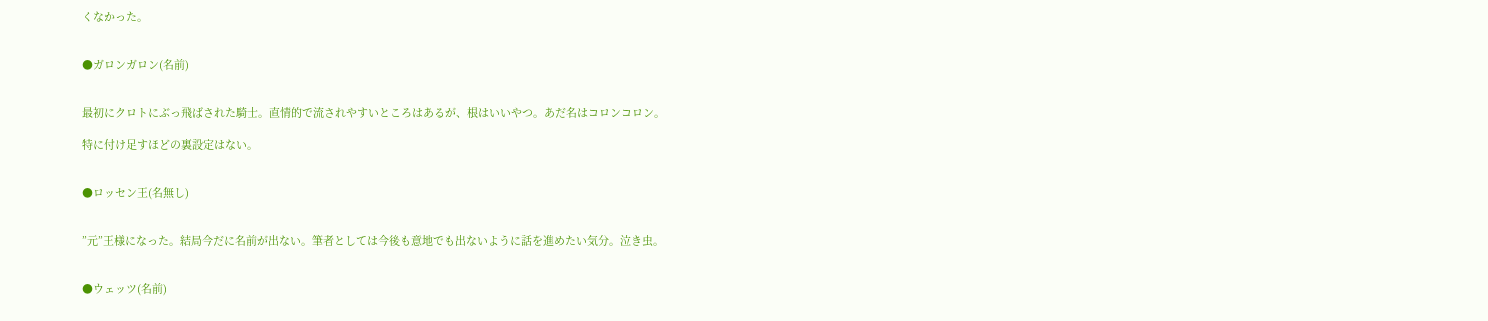くなかった。


●ガロンガロン(名前)


最初にクロトにぶっ飛ばされた騎士。直情的で流されやすいところはあるが、根はいいやつ。あだ名はコロンコロン。

特に付け足すほどの裏設定はない。


●ロッセン王(名無し)


”元”王様になった。結局今だに名前が出ない。筆者としては今後も意地でも出ないように話を進めたい気分。泣き虫。


●ウェッツ(名前)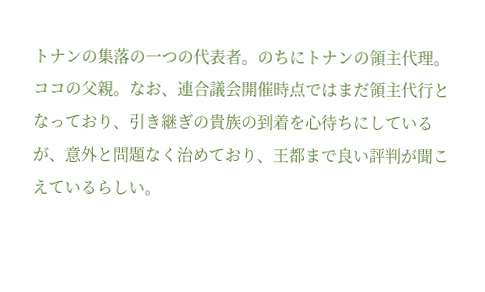トナンの集落の一つの代表者。のちにトナンの領主代理。ココの父親。なお、連合議会開催時点ではまだ領主代行となっており、引き継ぎの貴族の到着を心待ちにしているが、意外と問題なく治めており、王都まで良い評判が聞こえているらしい。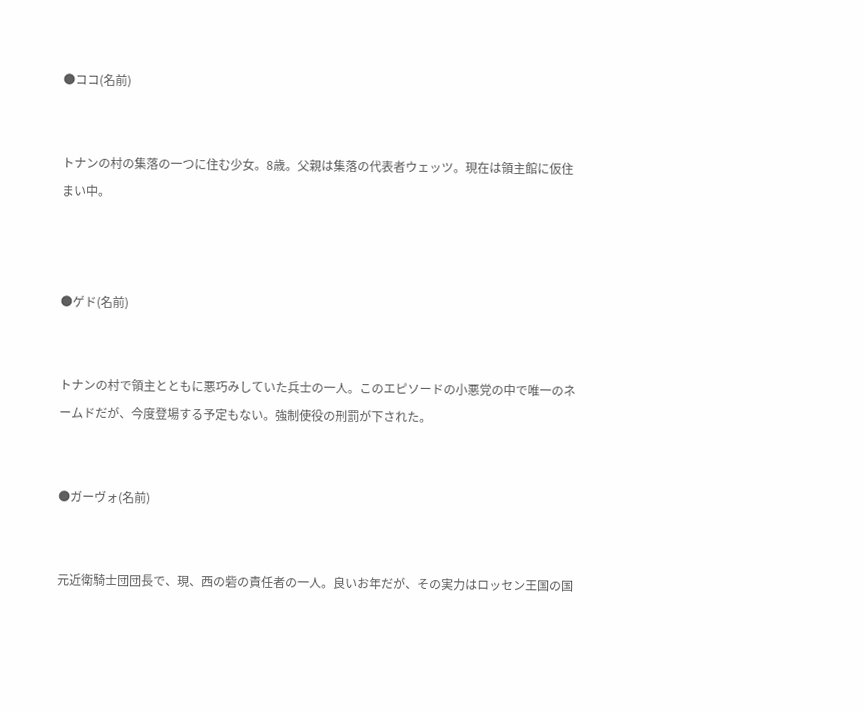●ココ(名前)


トナンの村の集落の一つに住む少女。8歳。父親は集落の代表者ウェッツ。現在は領主館に仮住まい中。



●ゲド(名前)


トナンの村で領主とともに悪巧みしていた兵士の一人。このエピソードの小悪党の中で唯一のネームドだが、今度登場する予定もない。強制使役の刑罰が下された。


●ガーヴォ(名前)


元近衛騎士団団長で、現、西の砦の責任者の一人。良いお年だが、その実力はロッセン王国の国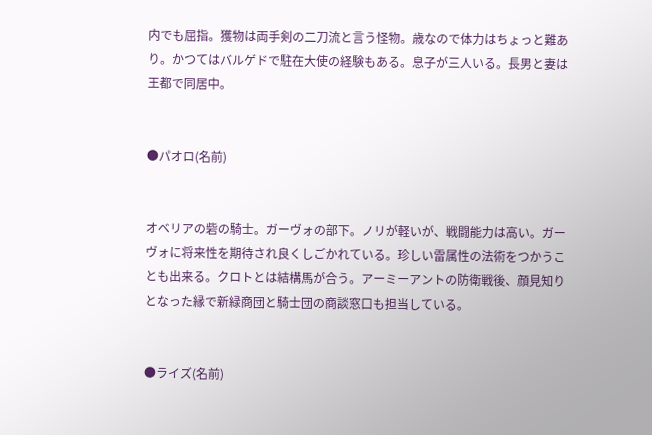内でも屈指。獲物は両手剣の二刀流と言う怪物。歳なので体力はちょっと難あり。かつてはバルゲドで駐在大使の経験もある。息子が三人いる。長男と妻は王都で同居中。


●パオロ(名前)


オベリアの砦の騎士。ガーヴォの部下。ノリが軽いが、戦闘能力は高い。ガーヴォに将来性を期待され良くしごかれている。珍しい雷属性の法術をつかうことも出来る。クロトとは結構馬が合う。アーミーアントの防衛戦後、顔見知りとなった縁で新緑商団と騎士団の商談窓口も担当している。


●ライズ(名前)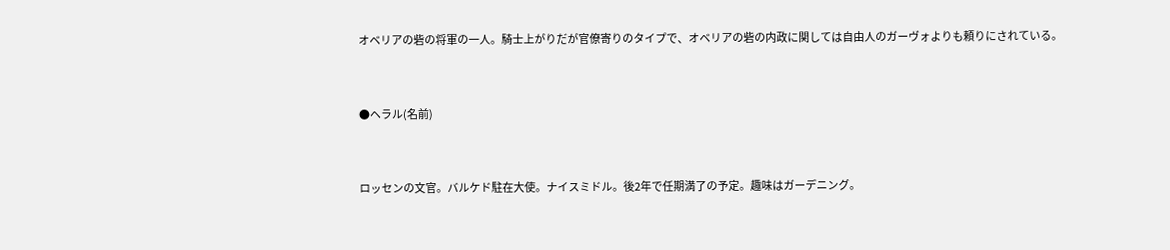オベリアの砦の将軍の一人。騎士上がりだが官僚寄りのタイプで、オベリアの砦の内政に関しては自由人のガーヴォよりも頼りにされている。


●ヘラル(名前)


ロッセンの文官。バルケド駐在大使。ナイスミドル。後2年で任期満了の予定。趣味はガーデニング。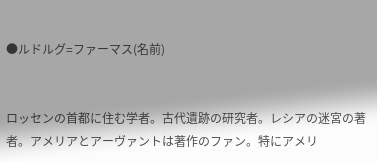●ルドルグ=ファーマス(名前)


ロッセンの首都に住む学者。古代遺跡の研究者。レシアの迷宮の著者。アメリアとアーヴァントは著作のファン。特にアメリ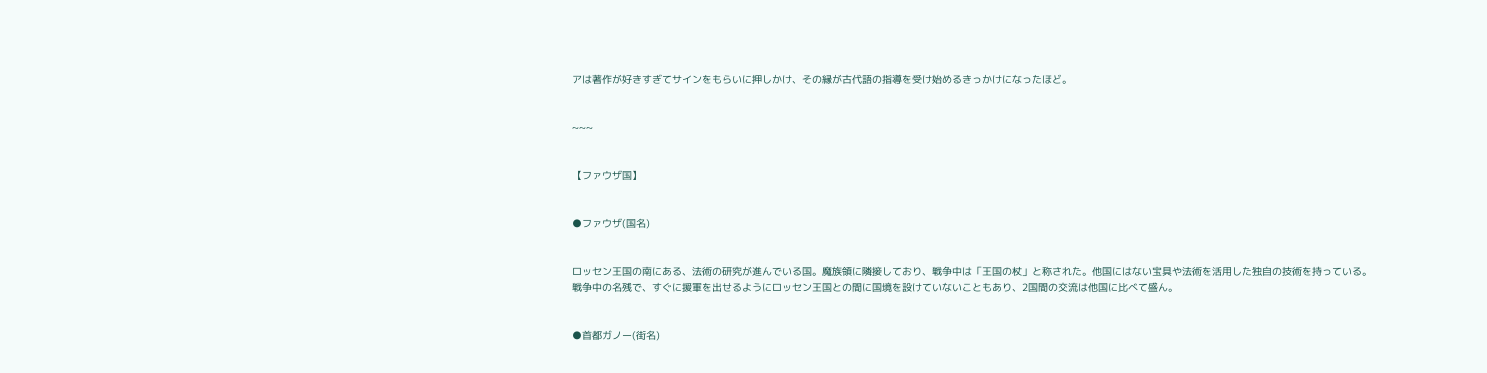アは著作が好きすぎてサインをもらいに押しかけ、その縁が古代語の指導を受け始めるきっかけになったほど。


~~~


【ファウザ国】


●ファウザ(国名)


ロッセン王国の南にある、法術の研究が進んでいる国。魔族領に隣接しており、戦争中は「王国の杖」と称された。他国にはない宝具や法術を活用した独自の技術を持っている。戦争中の名残で、すぐに援軍を出せるようにロッセン王国との間に国境を設けていないこともあり、2国間の交流は他国に比べて盛ん。


●首都ガノー(街名)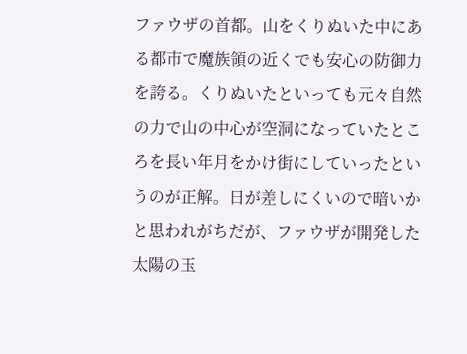ファウザの首都。山をくりぬいた中にある都市で魔族領の近くでも安心の防御力を誇る。くりぬいたといっても元々自然の力で山の中心が空洞になっていたところを長い年月をかけ街にしていったというのが正解。日が差しにくいので暗いかと思われがちだが、ファウザが開発した太陽の玉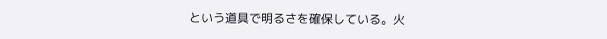という道具で明るさを確保している。火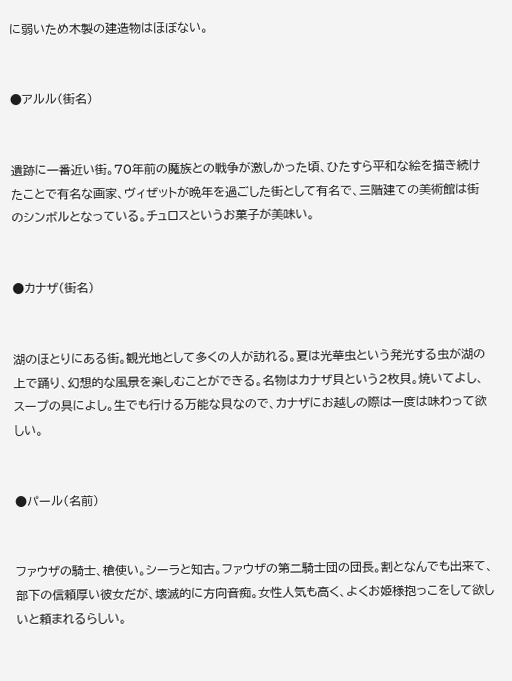に弱いため木製の建造物はほぼない。


●アルル(街名)


遺跡に一番近い街。70年前の魔族との戦争が激しかった頃、ひたすら平和な絵を描き続けたことで有名な画家、ヴィぜットが晩年を過ごした街として有名で、三階建ての美術館は街のシンボルとなっている。チュロスというお菓子が美味い。


●カナザ(街名)


湖のほとりにある街。観光地として多くの人が訪れる。夏は光華虫という発光する虫が湖の上で踊り、幻想的な風景を楽しむことができる。名物はカナザ貝という2枚貝。焼いてよし、スープの具によし。生でも行ける万能な貝なので、カナザにお越しの際は一度は味わって欲しい。


●パール(名前)


ファウザの騎士、槍使い。シーラと知古。ファウザの第二騎士団の団長。割となんでも出来て、部下の信頼厚い彼女だが、壊滅的に方向音痴。女性人気も高く、よくお姫様抱っこをして欲しいと頼まれるらしい。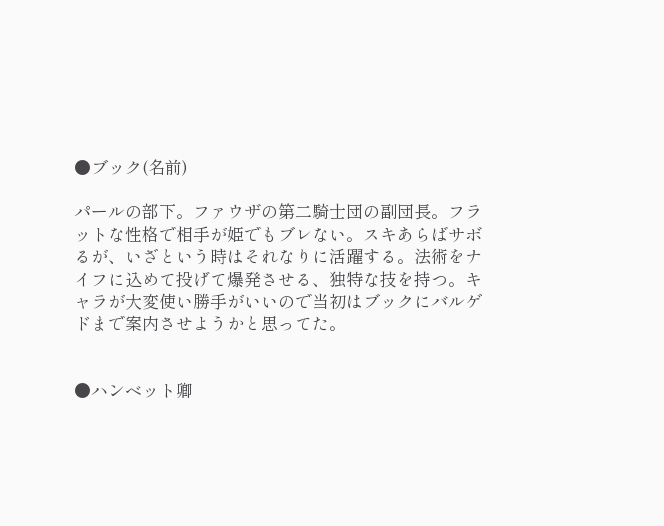●ブック(名前)

パールの部下。ファウザの第二騎士団の副団長。フラットな性格で相手が姫でもブレない。スキあらばサボるが、いざという時はそれなりに活躍する。法術をナイフに込めて投げて爆発させる、独特な技を持つ。キャラが大変使い勝手がいいので当初はブックにバルゲドまで案内させようかと思ってた。


●ハンベット卿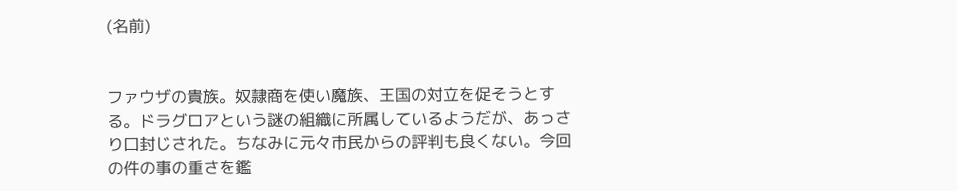(名前)


ファウザの貴族。奴隷商を使い魔族、王国の対立を促そうとする。ドラグロアという謎の組織に所属しているようだが、あっさり口封じされた。ちなみに元々市民からの評判も良くない。今回の件の事の重さを鑑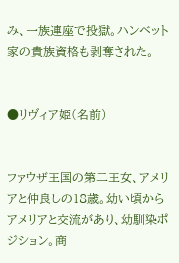み、一族連座で投獄。ハンベット家の貴族資格も剥奪された。


●リヴィア姫(名前)


ファウザ王国の第二王女、アメリアと仲良しの18歳。幼い頃からアメリアと交流があり、幼馴染ポジション。商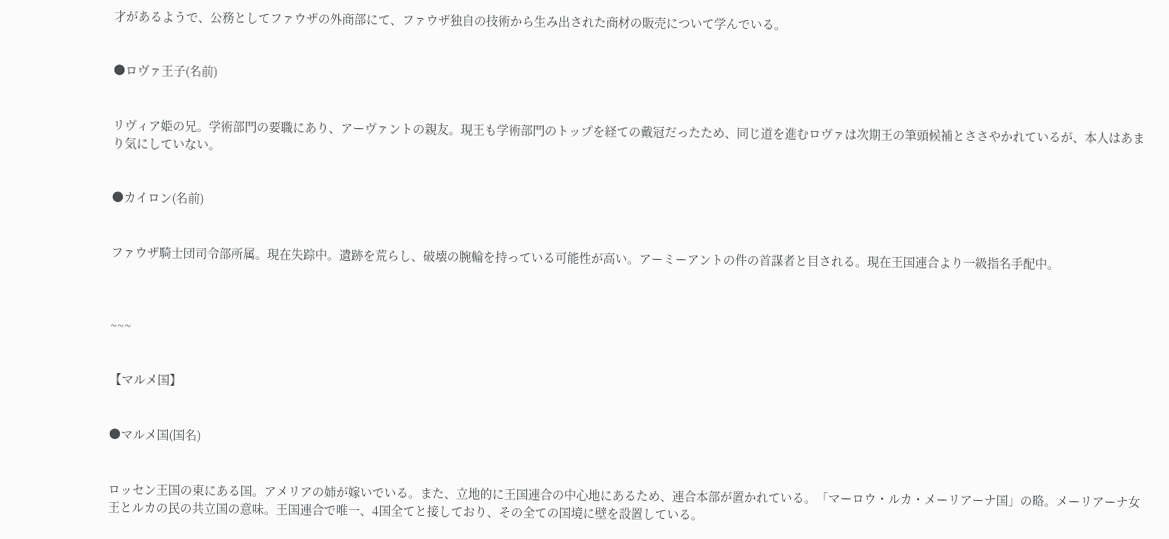才があるようで、公務としてファウザの外商部にて、ファウザ独自の技術から生み出された商材の販売について学んでいる。


●ロヴァ王子(名前)


リヴィア姫の兄。学術部門の要職にあり、アーヴァントの親友。現王も学術部門のトップを経ての戴冠だったため、同じ道を進むロヴァは次期王の筆頭候補とささやかれているが、本人はあまり気にしていない。


●カイロン(名前)


ファウザ騎士団司令部所属。現在失踪中。遺跡を荒らし、破壊の腕輪を持っている可能性が高い。アーミーアントの件の首謀者と目される。現在王国連合より一級指名手配中。



~~~


【マルメ国】


●マルメ国(国名)


ロッセン王国の東にある国。アメリアの姉が嫁いでいる。また、立地的に王国連合の中心地にあるため、連合本部が置かれている。「マーロウ・ルカ・メーリアーナ国」の略。メーリアーナ女王とルカの民の共立国の意味。王国連合で唯一、4国全てと接しており、その全ての国境に壁を設置している。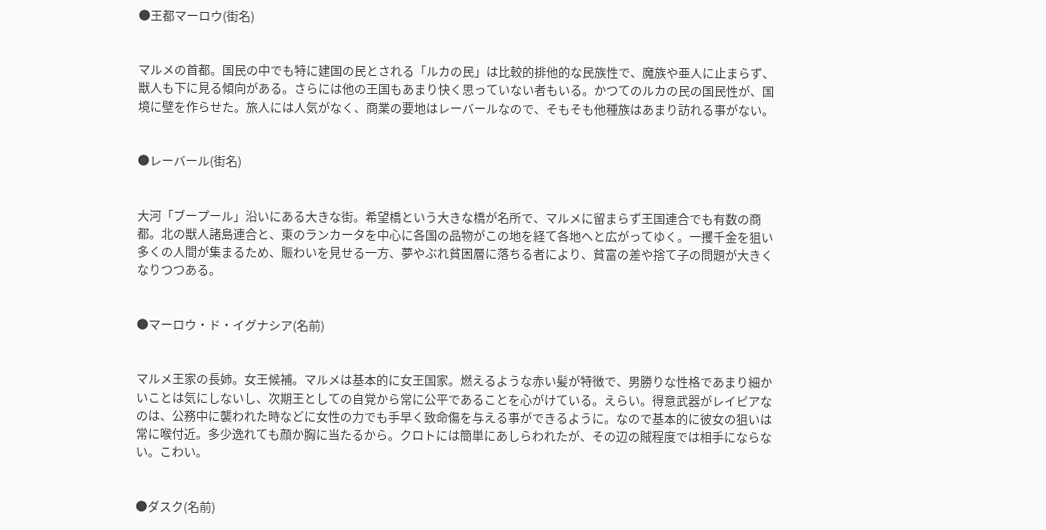●王都マーロウ(街名)


マルメの首都。国民の中でも特に建国の民とされる「ルカの民」は比較的排他的な民族性で、魔族や亜人に止まらず、獣人も下に見る傾向がある。さらには他の王国もあまり快く思っていない者もいる。かつてのルカの民の国民性が、国境に壁を作らせた。旅人には人気がなく、商業の要地はレーバールなので、そもそも他種族はあまり訪れる事がない。


●レーバール(街名)


大河「ブープール」沿いにある大きな街。希望橋という大きな橋が名所で、マルメに留まらず王国連合でも有数の商都。北の獣人諸島連合と、東のランカータを中心に各国の品物がこの地を経て各地へと広がってゆく。一攫千金を狙い多くの人間が集まるため、賑わいを見せる一方、夢やぶれ貧困層に落ちる者により、貧富の差や捨て子の問題が大きくなりつつある。


●マーロウ・ド・イグナシア(名前)


マルメ王家の長姉。女王候補。マルメは基本的に女王国家。燃えるような赤い髪が特徴で、男勝りな性格であまり細かいことは気にしないし、次期王としての自覚から常に公平であることを心がけている。えらい。得意武器がレイピアなのは、公務中に襲われた時などに女性の力でも手早く致命傷を与える事ができるように。なので基本的に彼女の狙いは常に喉付近。多少逸れても顔か胸に当たるから。クロトには簡単にあしらわれたが、その辺の賊程度では相手にならない。こわい。


●ダスク(名前)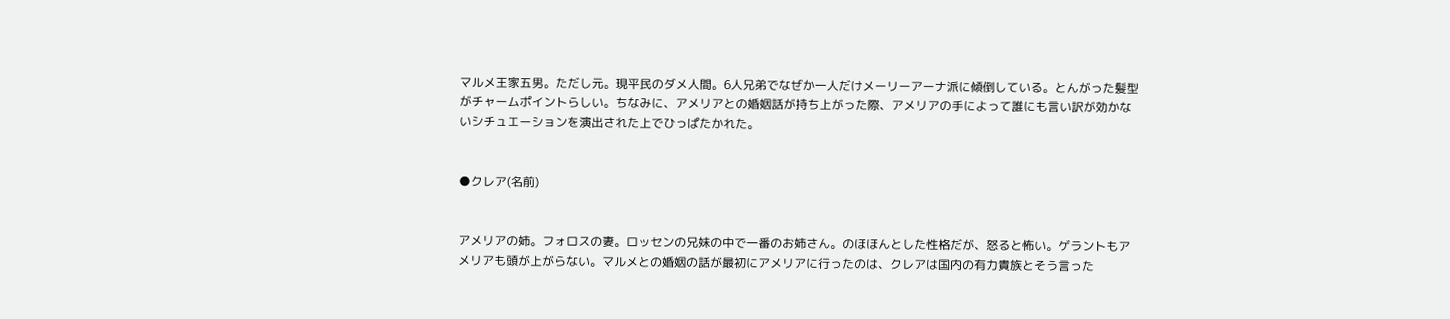マルメ王家五男。ただし元。現平民のダメ人間。6人兄弟でなぜか一人だけメーリーアーナ派に傾倒している。とんがった髪型がチャームポイントらしい。ちなみに、アメリアとの婚姻話が持ち上がった際、アメリアの手によって誰にも言い訳が効かないシチュエーションを演出された上でひっぱたかれた。


●クレア(名前)


アメリアの姉。フォロスの妻。ロッセンの兄妹の中で一番のお姉さん。のほほんとした性格だが、怒ると怖い。ゲラントもアメリアも頭が上がらない。マルメとの婚姻の話が最初にアメリアに行ったのは、クレアは国内の有力貴族とそう言った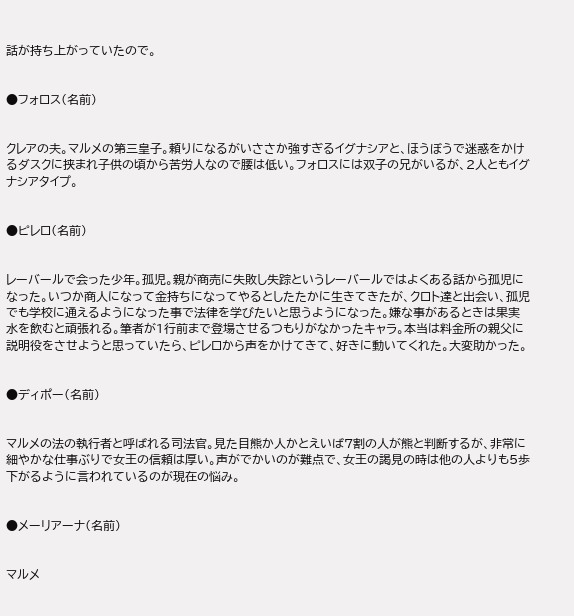話が持ち上がっていたので。


●フォロス(名前)


クレアの夫。マルメの第三皇子。頼りになるがいささか強すぎるイグナシアと、ほうぼうで迷惑をかけるダスクに挟まれ子供の頃から苦労人なので腰は低い。フォロスには双子の兄がいるが、2人ともイグナシアタイプ。


●ピレロ(名前)


レーバールで会った少年。孤児。親が商売に失敗し失踪というレーバールではよくある話から孤児になった。いつか商人になって金持ちになってやるとしたたかに生きてきたが、クロト達と出会い、孤児でも学校に通えるようになった事で法律を学びたいと思うようになった。嫌な事があるときは果実水を飲むと頑張れる。筆者が1行前まで登場させるつもりがなかったキャラ。本当は料金所の親父に説明役をさせようと思っていたら、ピレロから声をかけてきて、好きに動いてくれた。大変助かった。


●ディポー(名前)


マルメの法の執行者と呼ばれる司法官。見た目熊か人かとえいば7割の人が熊と判断するが、非常に細やかな仕事ぶりで女王の信頼は厚い。声がでかいのが難点で、女王の謁見の時は他の人よりも5歩下がるように言われているのが現在の悩み。


●メーリアーナ(名前)


マルメ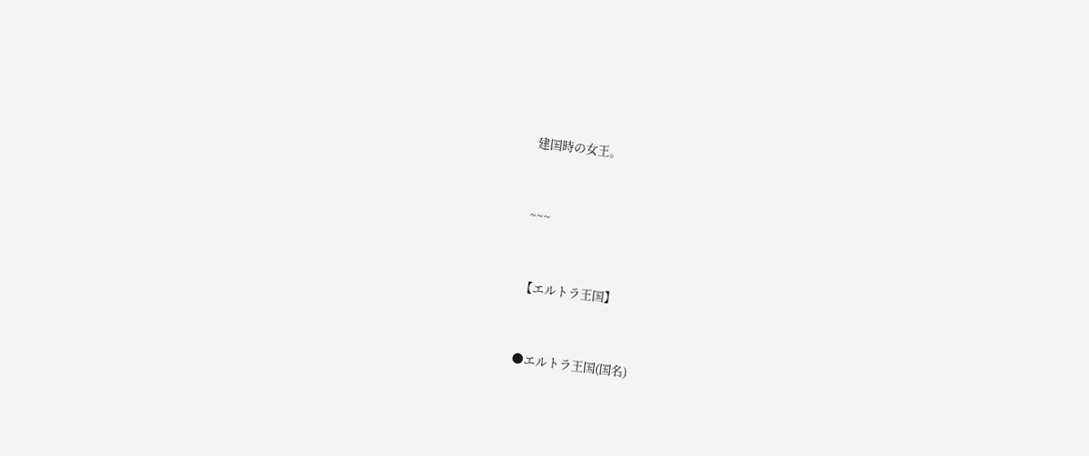建国時の女王。


~~~


【エルトラ王国】


●エルトラ王国(国名)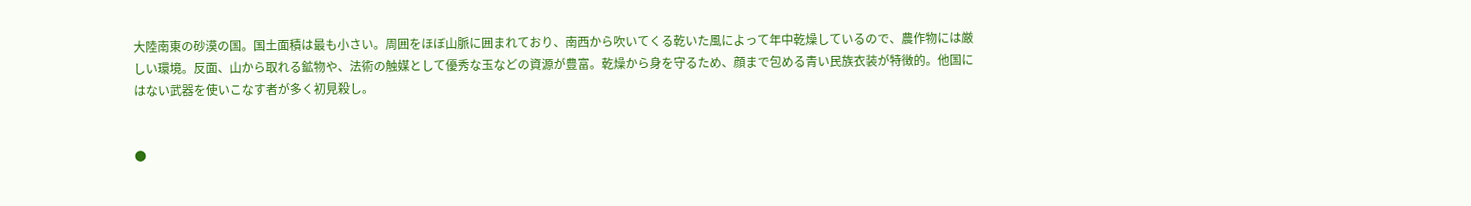大陸南東の砂漠の国。国土面積は最も小さい。周囲をほぼ山脈に囲まれており、南西から吹いてくる乾いた風によって年中乾燥しているので、農作物には厳しい環境。反面、山から取れる鉱物や、法術の触媒として優秀な玉などの資源が豊富。乾燥から身を守るため、顔まで包める青い民族衣装が特徴的。他国にはない武器を使いこなす者が多く初見殺し。


●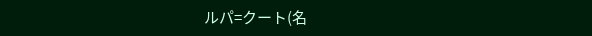ルパ=クート(名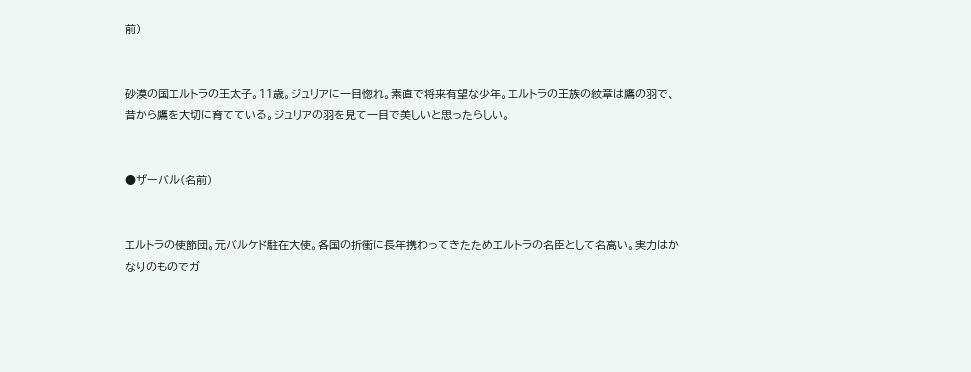前)


砂漠の国エルトラの王太子。11歳。ジュリアに一目惚れ。素直で将来有望な少年。エルトラの王族の紋章は鷹の羽で、昔から鷹を大切に育てている。ジュリアの羽を見て一目で美しいと思ったらしい。


●ザーバル(名前)


エルトラの使節団。元バルケド駐在大使。各国の折衝に長年携わってきたためエルトラの名臣として名高い。実力はかなりのものでガ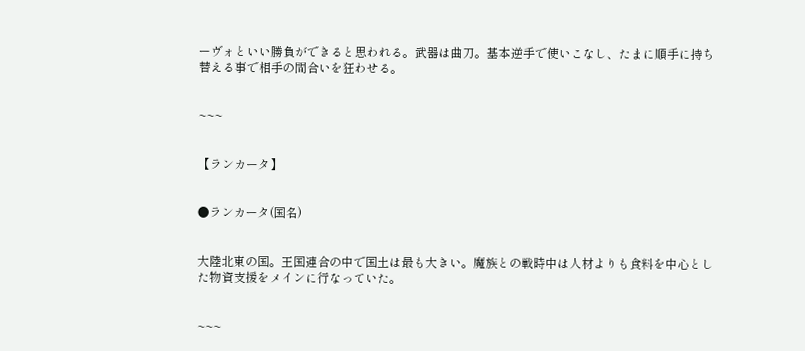ーヴォといい勝負ができると思われる。武器は曲刀。基本逆手で使いこなし、たまに順手に持ち替える事で相手の間合いを狂わせる。


~~~


【ランカータ】


●ランカータ(国名)


大陸北東の国。王国連合の中で国土は最も大きい。魔族との戦時中は人材よりも食料を中心とした物資支援をメインに行なっていた。


~~~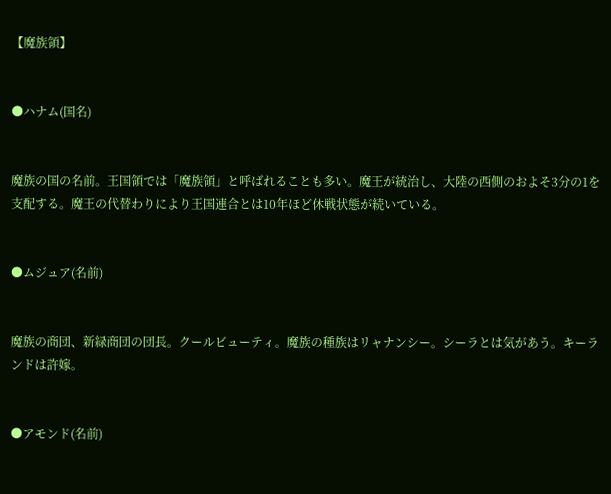【魔族領】


●ハナム(国名)


魔族の国の名前。王国領では「魔族領」と呼ばれることも多い。魔王が統治し、大陸の西側のおよそ3分の1を支配する。魔王の代替わりにより王国連合とは10年ほど休戦状態が続いている。


●ムジュア(名前)


魔族の商団、新緑商団の団長。クールビューティ。魔族の種族はリャナンシー。シーラとは気があう。キーランドは許嫁。


●アモンド(名前)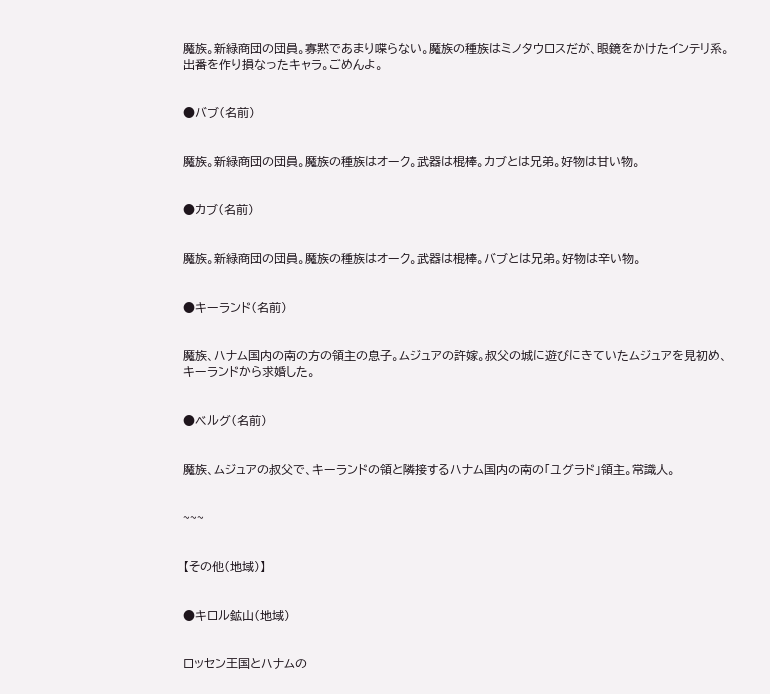魔族。新緑商団の団員。寡黙であまり喋らない。魔族の種族はミノタウロスだが、眼鏡をかけたインテリ系。出番を作り損なったキャラ。ごめんよ。


●バブ(名前)


魔族。新緑商団の団員。魔族の種族はオーク。武器は棍棒。カブとは兄弟。好物は甘い物。


●カブ(名前)


魔族。新緑商団の団員。魔族の種族はオーク。武器は棍棒。バブとは兄弟。好物は辛い物。


●キーランド(名前)


魔族、ハナム国内の南の方の領主の息子。ムジュアの許嫁。叔父の城に遊びにきていたムジュアを見初め、キーランドから求婚した。


●ベルグ(名前)


魔族、ムジュアの叔父で、キーランドの領と隣接するハナム国内の南の「ユグラド」領主。常識人。


~~~


【その他(地域)】


●キロル鉱山(地域)


ロッセン王国とハナムの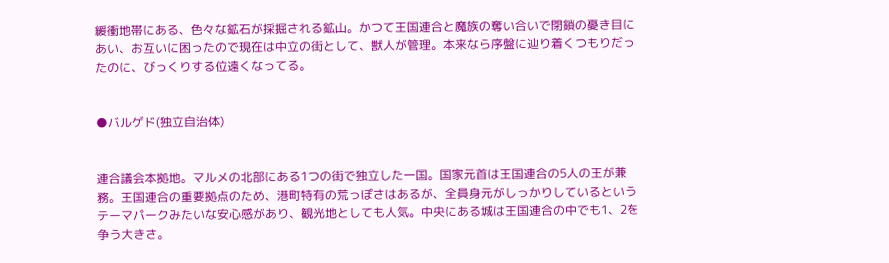緩衝地帯にある、色々な鉱石が採掘される鉱山。かつて王国連合と魔族の奪い合いで閉鎖の憂き目にあい、お互いに困ったので現在は中立の街として、獣人が管理。本来なら序盤に辿り着くつもりだったのに、びっくりする位遠くなってる。


●バルゲド(独立自治体)


連合議会本拠地。マルメの北部にある1つの街で独立した一国。国家元首は王国連合の5人の王が兼務。王国連合の重要拠点のため、港町特有の荒っぽさはあるが、全員身元がしっかりしているというテーマパークみたいな安心感があり、観光地としても人気。中央にある城は王国連合の中でも1、2を争う大きさ。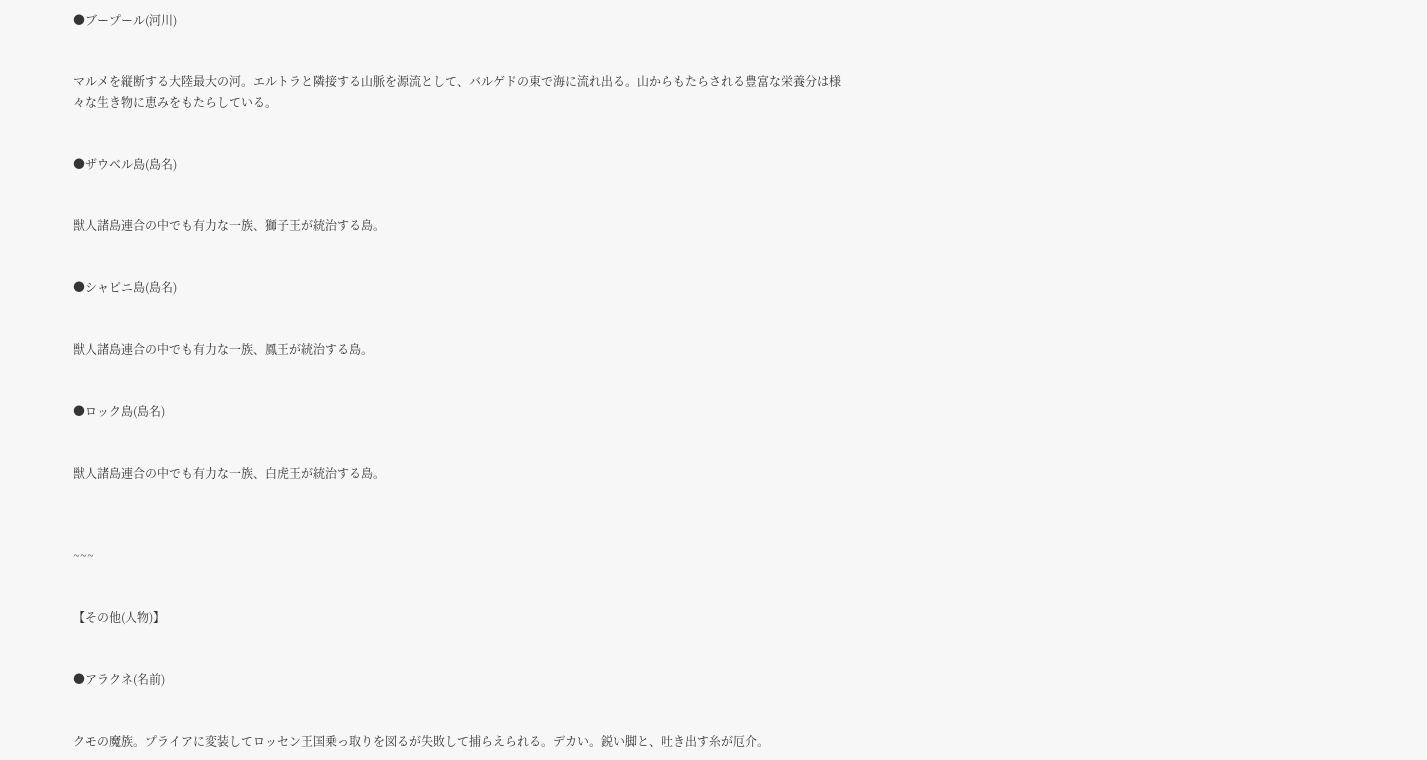●ブープール(河川)


マルメを縦断する大陸最大の河。エルトラと隣接する山脈を源流として、バルゲドの東で海に流れ出る。山からもたらされる豊富な栄養分は様々な生き物に恵みをもたらしている。


●ザウベル島(島名)


獣人諸島連合の中でも有力な一族、獅子王が統治する島。


●シャピニ島(島名)


獣人諸島連合の中でも有力な一族、鳳王が統治する島。


●ロック島(島名)


獣人諸島連合の中でも有力な一族、白虎王が統治する島。



~~~


【その他(人物)】


●アラクネ(名前)


クモの魔族。プライアに変装してロッセン王国乗っ取りを図るが失敗して捕らえられる。デカい。鋭い脚と、吐き出す糸が厄介。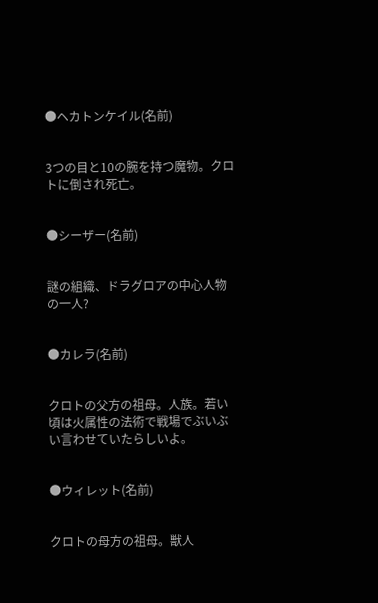●ヘカトンケイル(名前)


3つの目と10の腕を持つ魔物。クロトに倒され死亡。


●シーザー(名前)


謎の組織、ドラグロアの中心人物の一人?


●カレラ(名前)


クロトの父方の祖母。人族。若い頃は火属性の法術で戦場でぶいぶい言わせていたらしいよ。


●ウィレット(名前)


クロトの母方の祖母。獣人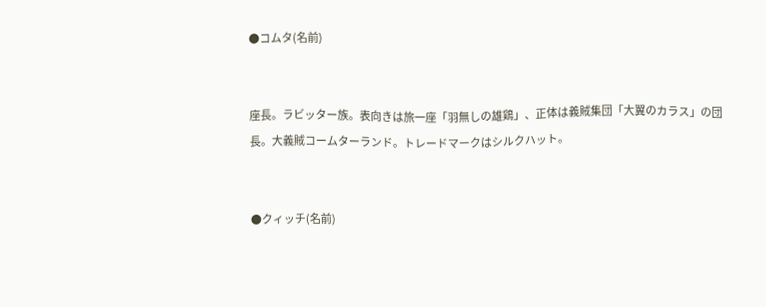●コムタ(名前)


座長。ラビッター族。表向きは旅一座「羽無しの雄鶏」、正体は義賊集団「大翼のカラス」の団長。大義賊コームターランド。トレードマークはシルクハット。


●クィッチ(名前)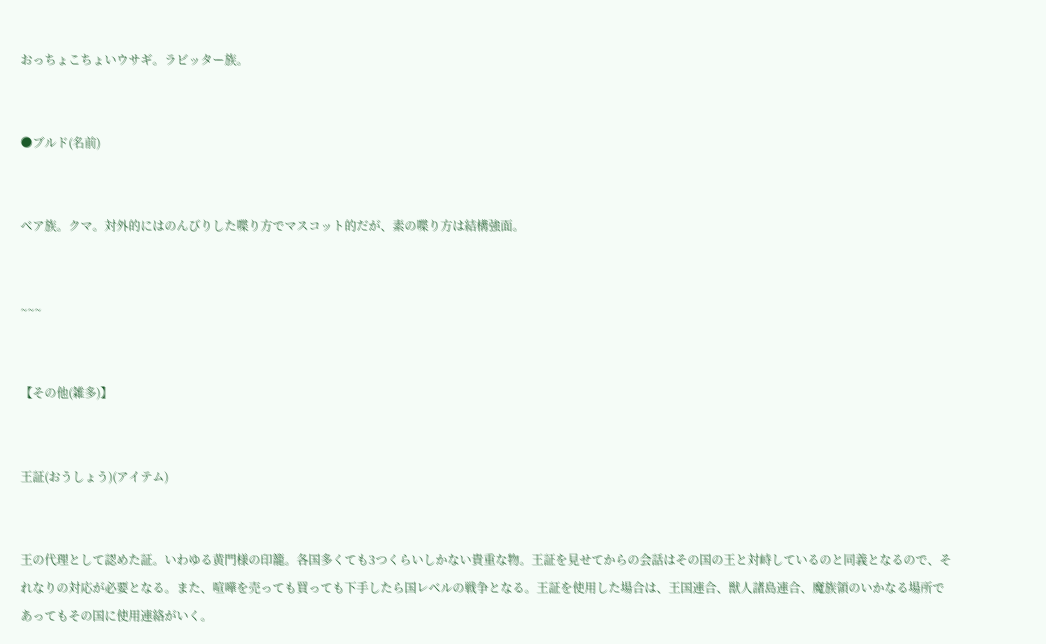おっちょこちょいウサギ。ラビッター族。


●ブルド(名前)


ベア族。クマ。対外的にはのんびりした喋り方でマスコット的だが、素の喋り方は結構強面。


~~~


【その他(雑多)】


王証(おうしょう)(アイテム)


王の代理として認めた証。いわゆる黄門様の印籠。各国多くても3つくらいしかない貴重な物。王証を見せてからの会話はその国の王と対峙しているのと同義となるので、それなりの対応が必要となる。また、喧嘩を売っても買っても下手したら国レベルの戦争となる。王証を使用した場合は、王国連合、獣人諸島連合、魔族領のいかなる場所であってもその国に使用連絡がいく。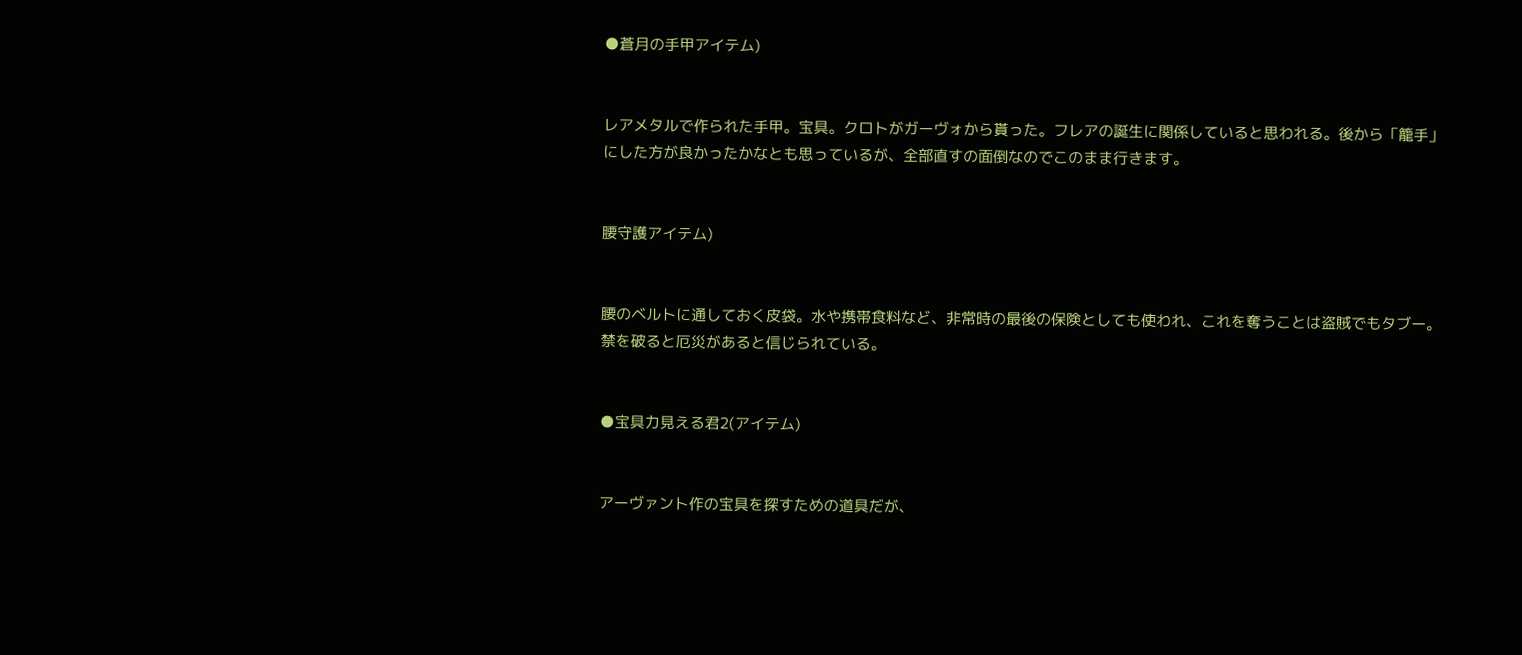●蒼月の手甲アイテム)


レアメタルで作られた手甲。宝具。クロトがガーヴォから貰った。フレアの誕生に関係していると思われる。後から「籠手」にした方が良かったかなとも思っているが、全部直すの面倒なのでこのまま行きます。


腰守護アイテム)


腰のベルトに通しておく皮袋。水や携帯食料など、非常時の最後の保険としても使われ、これを奪うことは盗賊でもタブー。禁を破ると厄災があると信じられている。


●宝具力見える君2(アイテム)


アーヴァント作の宝具を探すための道具だが、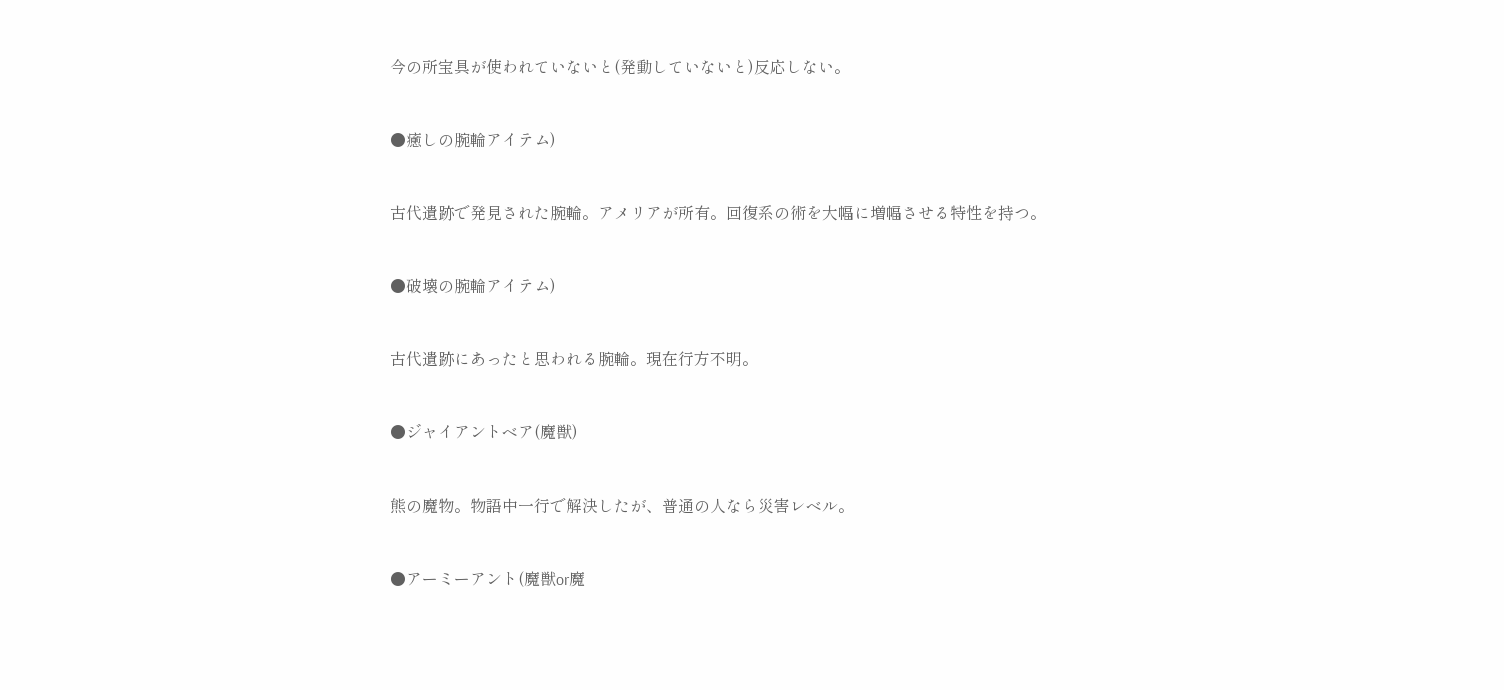今の所宝具が使われていないと(発動していないと)反応しない。


●癒しの腕輪アイテム)


古代遺跡で発見された腕輪。アメリアが所有。回復系の術を大幅に増幅させる特性を持つ。


●破壊の腕輪アイテム)


古代遺跡にあったと思われる腕輪。現在行方不明。


●ジャイアントベア(魔獣)


熊の魔物。物語中一行で解決したが、普通の人なら災害レベル。


●アーミーアント(魔獣or魔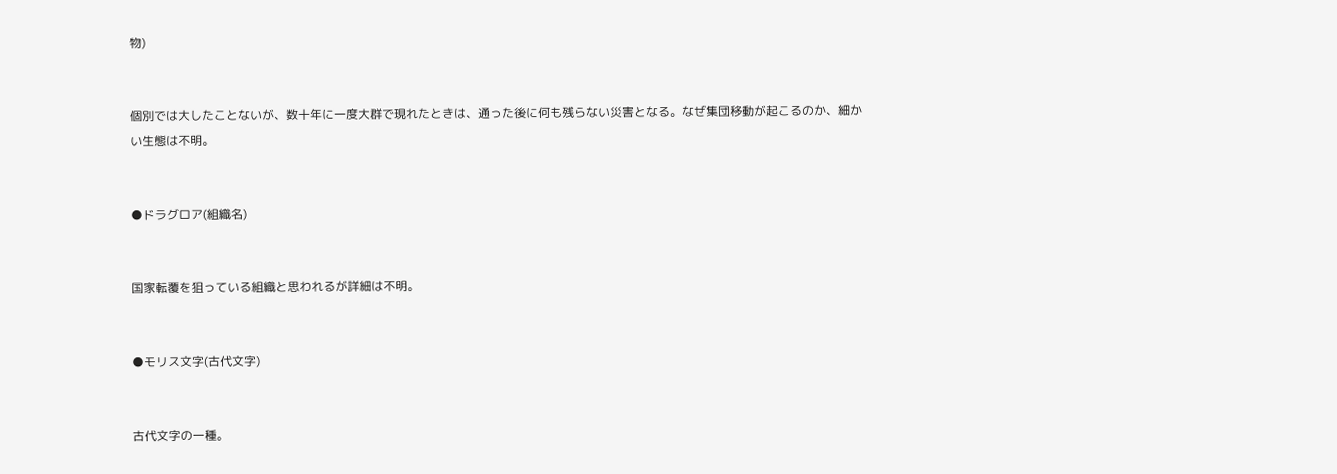物)


個別では大したことないが、数十年に一度大群で現れたときは、通った後に何も残らない災害となる。なぜ集団移動が起こるのか、細かい生態は不明。


●ドラグロア(組織名)


国家転覆を狙っている組織と思われるが詳細は不明。


●モリス文字(古代文字)


古代文字の一種。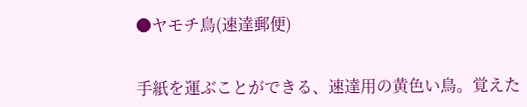●ヤモチ鳥(速達郵便)


手紙を運ぶことができる、速達用の黄色い鳥。覚えた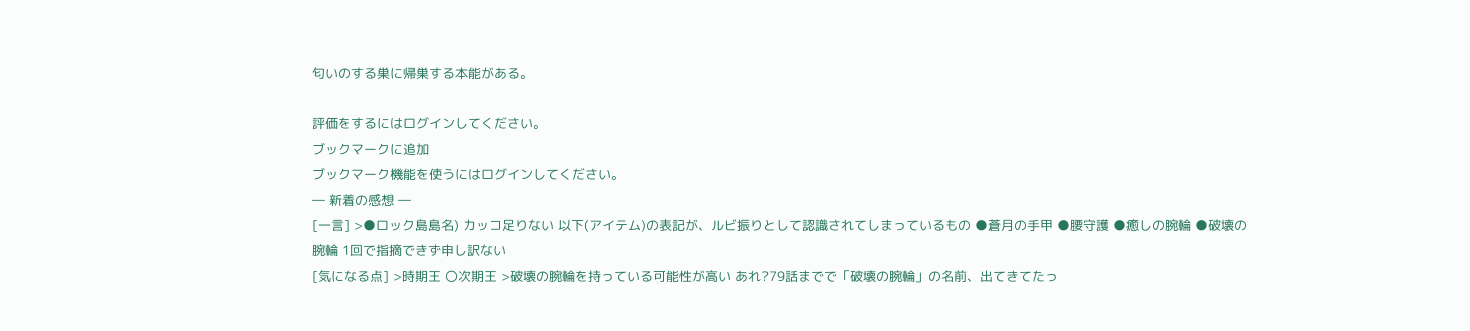匂いのする巣に帰巣する本能がある。

評価をするにはログインしてください。
ブックマークに追加
ブックマーク機能を使うにはログインしてください。
― 新着の感想 ―
[一言] >●ロック島島名) カッコ足りない 以下(アイテム)の表記が、ルビ振りとして認識されてしまっているもの ●蒼月の手甲 ●腰守護 ●癒しの腕輪 ●破壊の腕輪 1回で指摘できず申し訳ない
[気になる点] >時期王 〇次期王 >破壊の腕輪を持っている可能性が高い あれ?79話までで「破壊の腕輪」の名前、出てきてたっ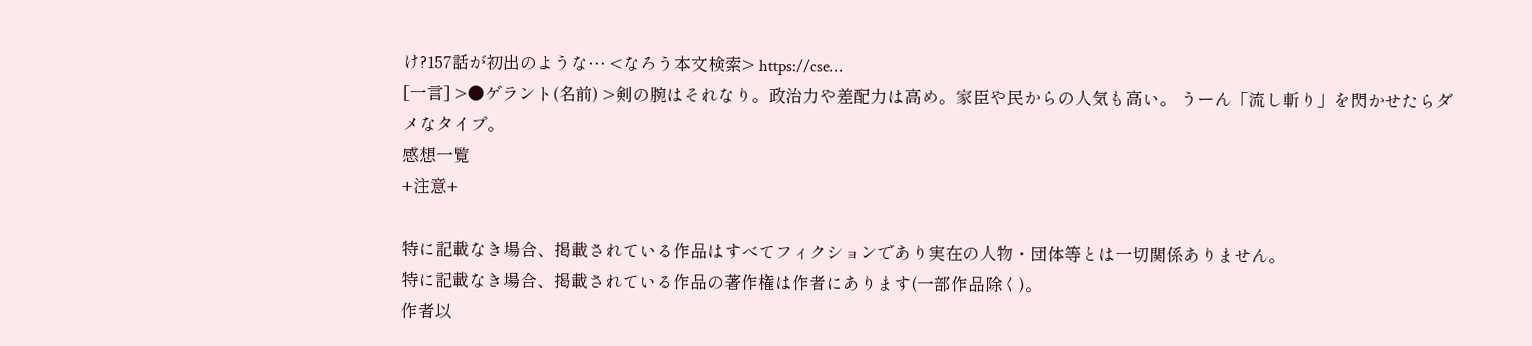け?157話が初出のような… <なろう本文検索> https://cse…
[一言] >●ゲラント(名前) >剣の腕はそれなり。政治力や差配力は高め。家臣や民からの人気も高い。 うーん「流し斬り」を閃かせたらダメなタイプ。
感想一覧
+注意+

特に記載なき場合、掲載されている作品はすべてフィクションであり実在の人物・団体等とは一切関係ありません。
特に記載なき場合、掲載されている作品の著作権は作者にあります(一部作品除く)。
作者以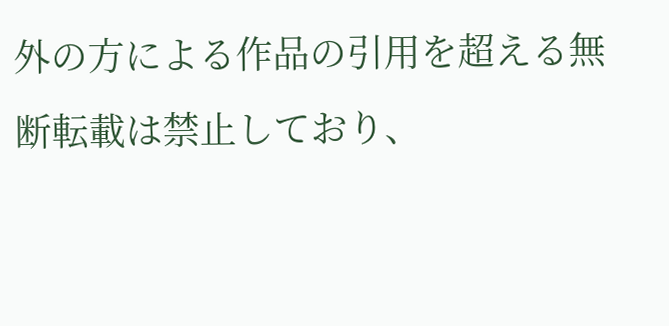外の方による作品の引用を超える無断転載は禁止しており、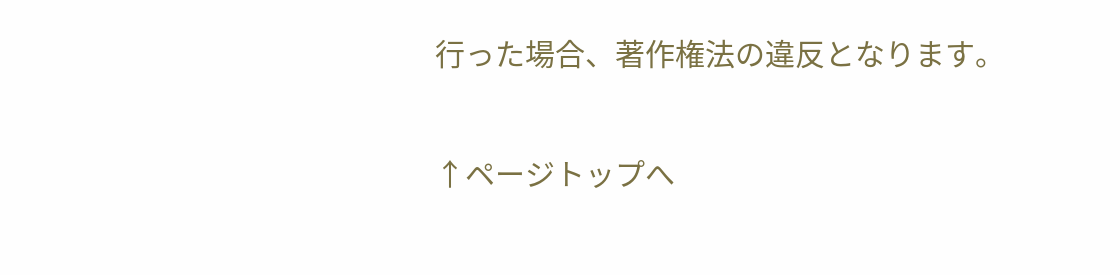行った場合、著作権法の違反となります。

↑ページトップへ